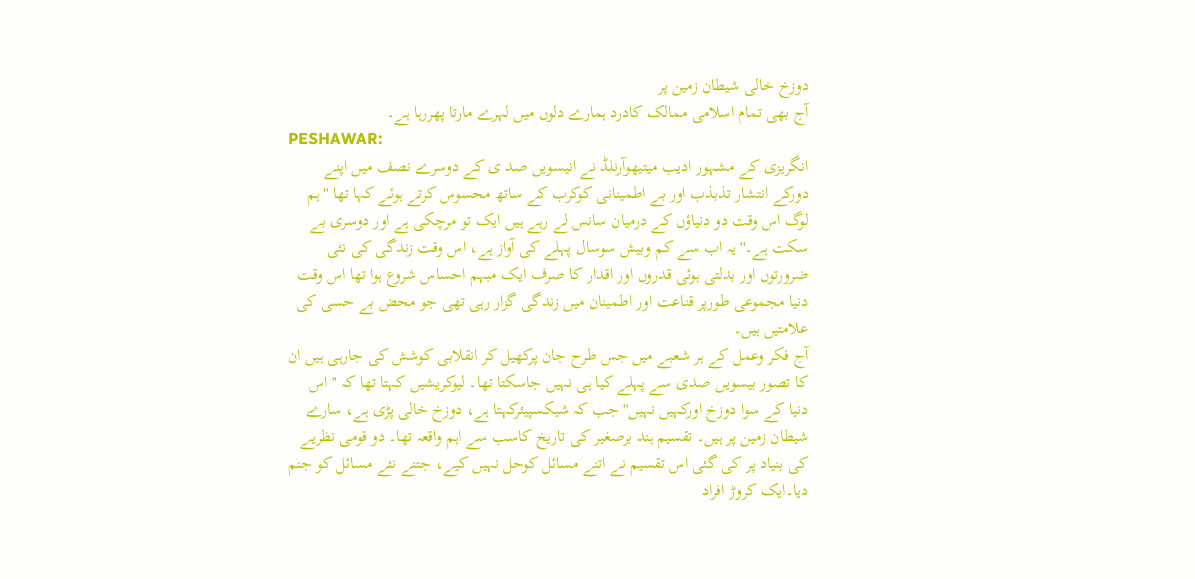دوزخ خالی شیطان زمین پر
آج بھی تمام اسلامی ممالک کادرد ہمارے دلوں میں لہرے مارتا پھررہا ہے۔
PESHAWAR:
انگریزی کے مشہور ادیب میتیھوآرنلڈ نے انیسویں صد ی کے دوسرے نصف میں اپنے دورکے انتشار تذبذب اور بے اطمینانی کوکرب کے ساتھ محسوس کرتے ہوئے کہا تھا ''ہم لوگ اس وقت دو دنیاؤں کے درمیان سانس لے رہے ہیں ایک تو مرچکی ہے اور دوسری بے سکت ہے۔'' یہ اب سے کم وبیش سوسال پہلے کی آواز ہے، اس وقت زندگی کی نئی ضرورتوں اور بدلتی ہوئی قدروں اور اقدار کا صرف ایک مبہم احساس شروع ہوا تھا اس وقت دنیا مجموعی طورپر قناعت اور اطمینان میں زندگی گزار رہی تھی جو محض بے حسی کی علامتیں ہیں۔
آج فکر وعمل کے ہر شعبے میں جس طرح جان پرکھیل کر انقلابی کوشش کی جارہی ہیں ان کا تصور بیسویں صدی سے پہلے کیا ہی نہیں جاسکتا تھا۔ لیوکریشیں کہتا تھا کہ ''اس دنیا کے سوا دوزخ اورکہیں نہیں'' جب کہ شیکسپیئرکہتا ہے، دوزخ خالی پڑی ہے، سارے شیطان زمین پر ہیں۔ تقسیم ہند برصغیر کی تاریخ کاسب سے اہم واقعہ تھا۔ دو قومی نظریے کی بنیاد پر کی گئی اس تقسیم نے اتنے مسائل کوحل نہیں کیے، جتنے نئے مسائل کو جنم دیا۔ایک کروڑ افراد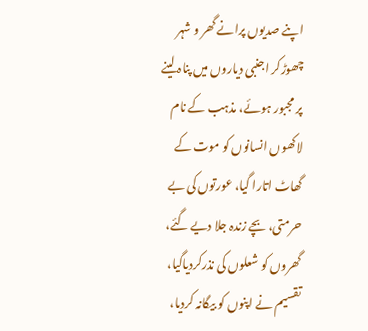اپنے صدیوں پرانے گھر و شہر چھوڑکر اجنبی دیاروں میں پناہ لینے پر مجبور ہوئے، مذہب کے نام لاکھوں انسانوں کو موت کے گھاٹ اتارا گیا، عورتوں کی بے حرمتی، بچے زندہ جلا دیے گئے، گھروں کو شعلوں کی نذرکردیاگیا، تقسیم نے اپنوں کو بیگانہ کردیا،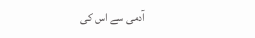آدمی سے اس کی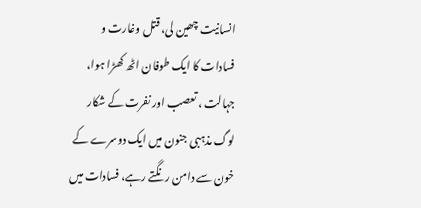انسانیت چھین لی، قتل وغارت و فسادات کا ایک طوفان اٹھ کھڑا ہوا، جہالت ، تعصب اور نفرت کے شکار لوگ مذہبی جنون میں ایک دوسرے کے خون سے دامن رنگتے رہے، فسادات میں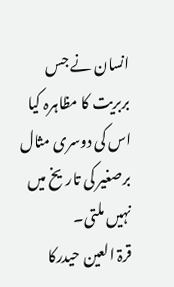انسان نے جس بربریت کا مظاہرہ کیا اس کی دوسری مثال برصغیر کی تاریخ میں نہیں ملتی۔
قرۃ العین حیدرکا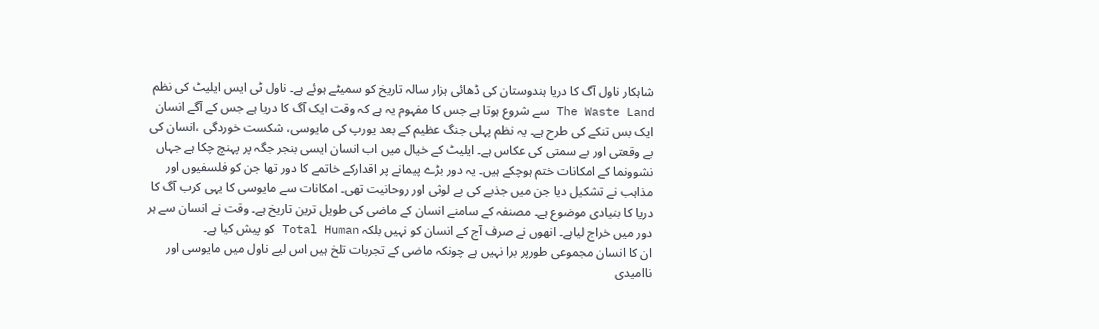شاہکار ناول آگ کا دریا ہندوستان کی ڈھائی ہزار سالہ تاریخ کو سمیٹے ہوئے ہے۔ ناول ٹی ایس ایلیٹ کی نظم The Waste Land سے شروع ہوتا ہے جس کا مفہوم یہ ہے کہ وقت ایک آگ کا دریا ہے جس کے آگے انسان ایک بس تنکے کی طرح ہے۔ یہ نظم پہلی جنگ عظیم کے بعد یورپ کی مایوسی، شکست خوردگی ،انسان کی بے وقعتی اور بے سمتی کی عکاس ہے۔ ایلیٹ کے خیال میں اب انسان ایسی بنجر جگہ پر پہنچ چکا ہے جہاں نشوونما کے امکانات ختم ہوچکے ہیں۔ یہ دور بڑے پیمانے پر اقدارکے خاتمے کا دور تھا جن کو فلسفیوں اور مذاہب نے تشکیل دیا جن میں جذبے کی بے لوثی اور روحانیت تھی۔ امکانات سے مایوسی کا یہی کرب آگ کا دریا کا بنیادی موضوع ہے۔ مصنفہ کے سامنے انسان کے ماضی کی طویل ترین تاریخ ہے۔ وقت نے انسان سے ہر دور میں خراج لیاہے۔ انھوں نے صرف آج کے انسان کو نہیں بلکہ Total Human کو پیش کیا ہے۔
ان کا انسان مجموعی طورپر برا نہیں ہے چونکہ ماضی کے تجربات تلخ ہیں اس لیے ناول میں مایوسی اور ناامیدی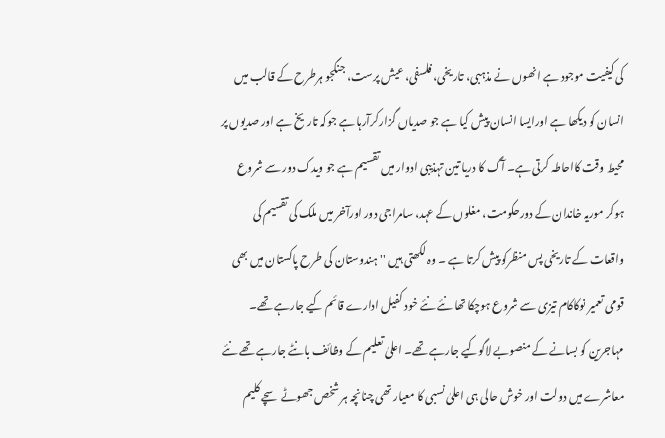کی کیفیت موجود ہے انھوں نے مذہبی، تاریخی، فلسفی، عیش پرست، جنگجو ہرطرح کے قالب میں انسان کو دیکھا ہے اورایسا انسان پیش کیا ہے جو صدیاں گزارکرآرہا ہے جوکہ تاریخ ہے اور صدیوں پر محیط وقت کااحاطہ کرتی ہے۔ آگ کا دریا تین تہذیبی ادوار میں تقسیم ہے جو ویدک دور سے شروع ہوکر موریہ خاندان کے دورحکومت، مغلوں کے عہد، سامراجی دور اورآخر میں ملک کی تقسیم کی واقعات کے تاریخی پس منظرکو پیش کرتا ہے ۔ وہ لکھتی ہیں ''ہندوستان کی طرح پاکستان میں بھی قومی تعمیر نوکاکام تیزی سے شروع ہوچکا تھا نئے نئے خود کفیل ادارے قائم کیے جارہے تھے۔
مہاجرین کو بسانے کے منصوبے لاگوکیے جارہے تھے۔ اعلیٰ تعلیم کے وظائف بانٹے جارہے تھے نئے معاشرے میں دولت اور خوش حالی ہی اعلیٰ نسبی کا معیار تھی چنانچہ ہر شخص جھوٹے سچے کلیم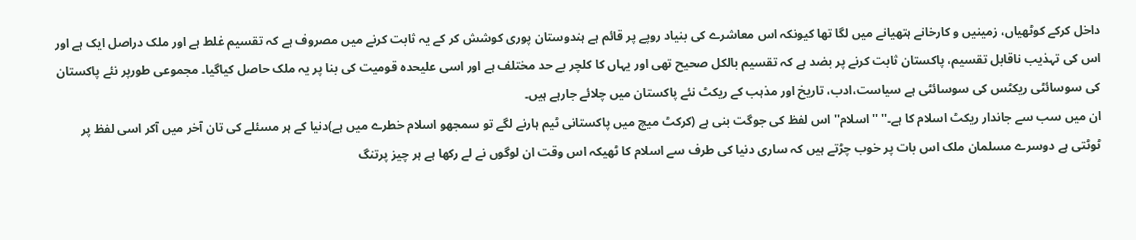داخل کرکے کوٹھیاں، زمینیں و کارخانے ہتھیانے میں لگا تھا کیونکہ اس معاشرے کی بنیاد روپے پر قائم ہے ہندوستان پوری کوشش کر کے یہ ثابت کرنے میں مصروف ہے کہ تقسیم غلط ہے اور ملک دراصل ایک ہے اور اس کی تہذیب ناقابل تقسیم، پاکستان ثابت کرنے پر بضد ہے کہ تقسیم بالکل صحیح تھی اور یہاں کا کلچر بے حد مختلف ہے اور اسی علیحدہ قومیت کی بنا پر یہ ملک حاصل کیاگیا۔ مجموعی طورپر نئے پاکستان کی سوسائٹی ریکٹس کی سوسائٹی ہے سیاست،ادب، تاریخ اور مذہب کے ریکٹ نئے پاکستان میں چلائے جارہے ہیں۔
ان میں سب سے جاندار ریکٹ اسلام کا ہے۔'' ''اسلام'' اس لفظ کی جوگت بنی ہے (کرکٹ میچ میں پاکستانی ٹیم ہارنے لگے تو سمجھو اسلام خطرے میں ہے)دنیا کے ہر مسئلے کی تان آخر میں آکر اسی لفظ پر ٹوٹتی ہے دوسرے مسلمان ملک اس بات پر خوب چڑتے ہیں کہ ساری دنیا کی طرف سے اسلام کا ٹھیکہ اس وقت ان لوگوں نے لے رکھا ہے ہر چیز پرتنگ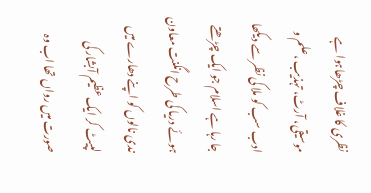نظری کا غلاف چڑھاہوا ہے موسیقی، آرٹ، تہذیب ،علم و ادب سب کو ملا کی نظر سے دیکھا جا رہا ہے اسلام جو ایک چڑھتے ہوئے دریا کی طرح انگنت معاون ندی نالوں کو اپنے دھارے میں لپیٹ کر ایک عظیم آبشار کی صورت میں رواں تھا اب وہ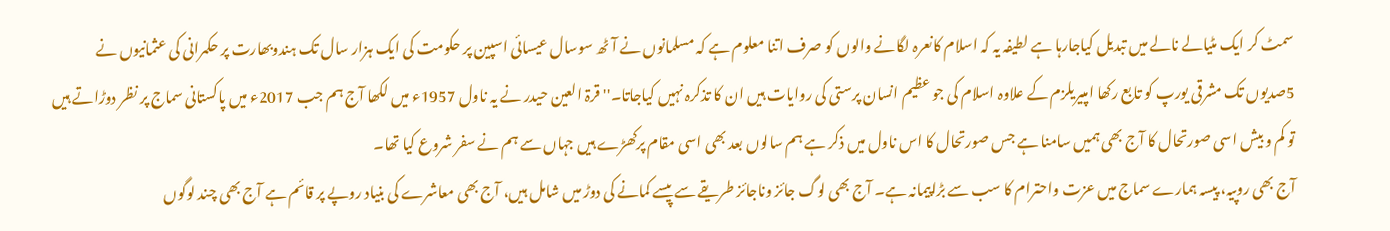سمٹ کر ایک مٹیالے نالے میں تبدیل کیاجارہا ہے لطیفہ یہ کہ اسلام کانعرہ لگانے والوں کو صرف اتنا معلوم ہے کہ مسلمانوں نے آٹھ سوسال عیسائی اسپین پر حکومت کی ایک ہزار سال تک ہندوبھارت پر حکمرانی کی عثمانیوں نے 5صدیوں تک مشرقی یورپ کو تابع رکھا امپیریلزم کے علاوہ اسلام کی جو عظیم انسان پرستی کی روایات ہیں ان کا تذکرہ نہیں کیاجاتا۔'' قرۃ العین حیدر نے یہ ناول 1957ء میں لکھا آج ہم جب 2017ء میں پاکستانی سماج پر نظر دوڑاتے ہیں تو کم و بیش اسی صورتحال کا آج بھی ہمیں سامنا ہے جس صورتحال کا اس ناول میں ذکر ہے ہم سالوں بعد بھی اسی مقام پرکھڑے ہیں جہاں سے ہم نے سفر شروع کیا تھا۔
آج بھی روپیہ، پیسہ ہمارے سماج میں عزت واحترام کا سب سے بڑاپیمانہ ہے۔ آج بھی لوگ جائز وناجائز طریقے سے پیسے کمانے کی دوڑ میں شامل ہیں، آج بھی معاشرے کی بنیاد روپے پر قائم ہے آج بھی چند لوگوں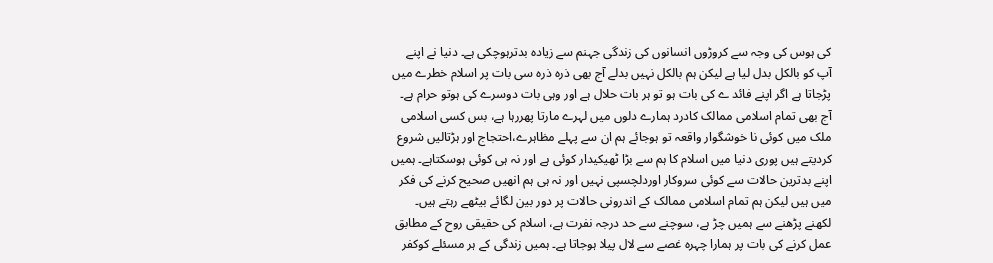کی ہوس کی وجہ سے کروڑوں انسانوں کی زندگی جہنم سے زیادہ بدترہوچکی ہے۔ دنیا نے اپنے آپ کو بالکل بدل لیا ہے لیکن ہم بالکل نہیں بدلے آج بھی ذرہ ذرہ سی بات پر اسلام خطرے میں پڑجاتا ہے اگر اپنے فائد ے کی بات ہو تو ہر بات حلال ہے اور وہی بات دوسرے کی ہوتو حرام ہے۔
آج بھی تمام اسلامی ممالک کادرد ہمارے دلوں میں لہرے مارتا پھررہا ہے، بس کسی اسلامی ملک میں کوئی نا خوشگوار واقعہ تو ہوجائے ہم ان سے پہلے مظاہرے،احتجاج اور ہڑتالیں شروع کردیتے ہیں پوری دنیا میں اسلام کا ہم سے بڑا ٹھیکیدار کوئی ہے اور نہ ہی کوئی ہوسکتاہے۔ ہمیں اپنے بدترین حالات سے کوئی سروکار اوردلچسپی نہیں اور نہ ہی ہم انھیں صحیح کرنے کی فکر میں ہیں لیکن ہم تمام اسلامی ممالک کے اندرونی حالات پر دور بین لگائے بیٹھے رہتے ہیں۔ لکھنے پڑھنے سے ہمیں چڑ ہے، سوچنے سے حد درجہ نفرت ہے، اسلام کی حقیقی روح کے مطابق عمل کرنے کی بات پر ہمارا چہرہ غصے سے لال پیلا ہوجاتا ہے۔ ہمیں زندگی کے ہر مسئلے کوکفر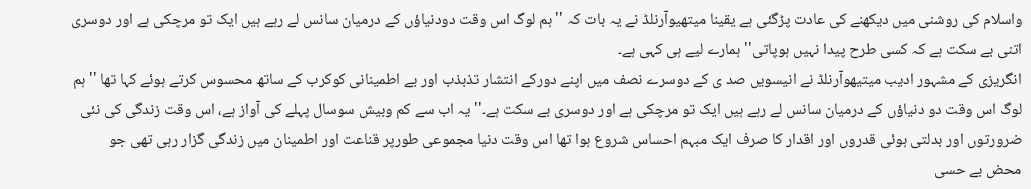واسلام کی روشنی میں دیکھنے کی عادت پڑگئی ہے یقینا میتھیوآرنلڈ نے یہ بات کہ ''ہم لوگ اس وقت دودنیاؤں کے درمیان سانس لے رہے ہیں ایک تو مرچکی ہے اور دوسری اتنی بے سکت ہے کہ کسی طرح پیدا نہیں ہوپاتی'' ہمارے لیے ہی کہی ہے۔
انگریزی کے مشہور ادیب میتیھوآرنلڈ نے انیسویں صد ی کے دوسرے نصف میں اپنے دورکے انتشار تذبذب اور بے اطمینانی کوکرب کے ساتھ محسوس کرتے ہوئے کہا تھا ''ہم لوگ اس وقت دو دنیاؤں کے درمیان سانس لے رہے ہیں ایک تو مرچکی ہے اور دوسری بے سکت ہے۔'' یہ اب سے کم وبیش سوسال پہلے کی آواز ہے، اس وقت زندگی کی نئی ضرورتوں اور بدلتی ہوئی قدروں اور اقدار کا صرف ایک مبہم احساس شروع ہوا تھا اس وقت دنیا مجموعی طورپر قناعت اور اطمینان میں زندگی گزار رہی تھی جو محض بے حسی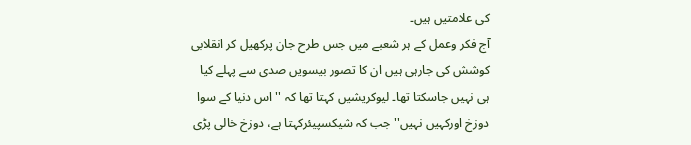کی علامتیں ہیں۔
آج فکر وعمل کے ہر شعبے میں جس طرح جان پرکھیل کر انقلابی کوشش کی جارہی ہیں ان کا تصور بیسویں صدی سے پہلے کیا ہی نہیں جاسکتا تھا۔ لیوکریشیں کہتا تھا کہ ''اس دنیا کے سوا دوزخ اورکہیں نہیں'' جب کہ شیکسپیئرکہتا ہے، دوزخ خالی پڑی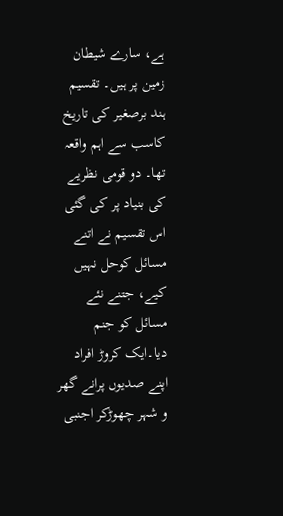ہے، سارے شیطان زمین پر ہیں۔ تقسیم ہند برصغیر کی تاریخ کاسب سے اہم واقعہ تھا۔ دو قومی نظریے کی بنیاد پر کی گئی اس تقسیم نے اتنے مسائل کوحل نہیں کیے، جتنے نئے مسائل کو جنم دیا۔ایک کروڑ افراد اپنے صدیوں پرانے گھر و شہر چھوڑکر اجنبی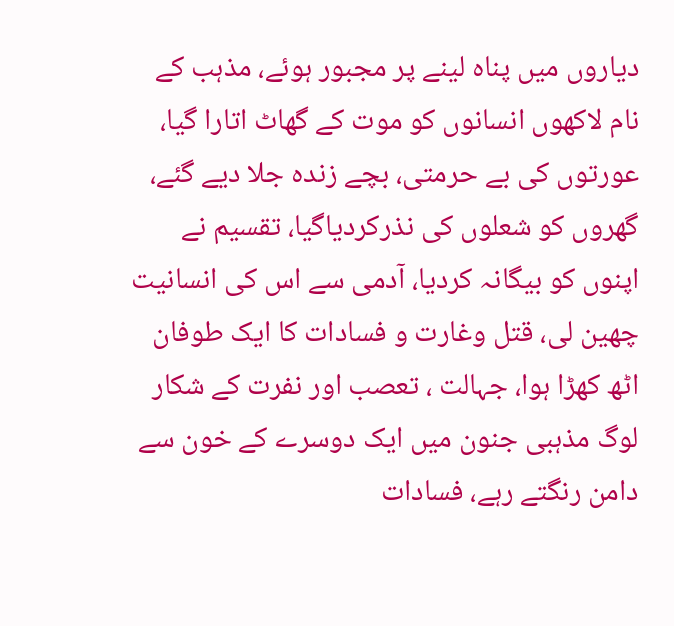دیاروں میں پناہ لینے پر مجبور ہوئے، مذہب کے نام لاکھوں انسانوں کو موت کے گھاٹ اتارا گیا، عورتوں کی بے حرمتی، بچے زندہ جلا دیے گئے، گھروں کو شعلوں کی نذرکردیاگیا، تقسیم نے اپنوں کو بیگانہ کردیا، آدمی سے اس کی انسانیت چھین لی، قتل وغارت و فسادات کا ایک طوفان اٹھ کھڑا ہوا، جہالت ، تعصب اور نفرت کے شکار لوگ مذہبی جنون میں ایک دوسرے کے خون سے دامن رنگتے رہے، فسادات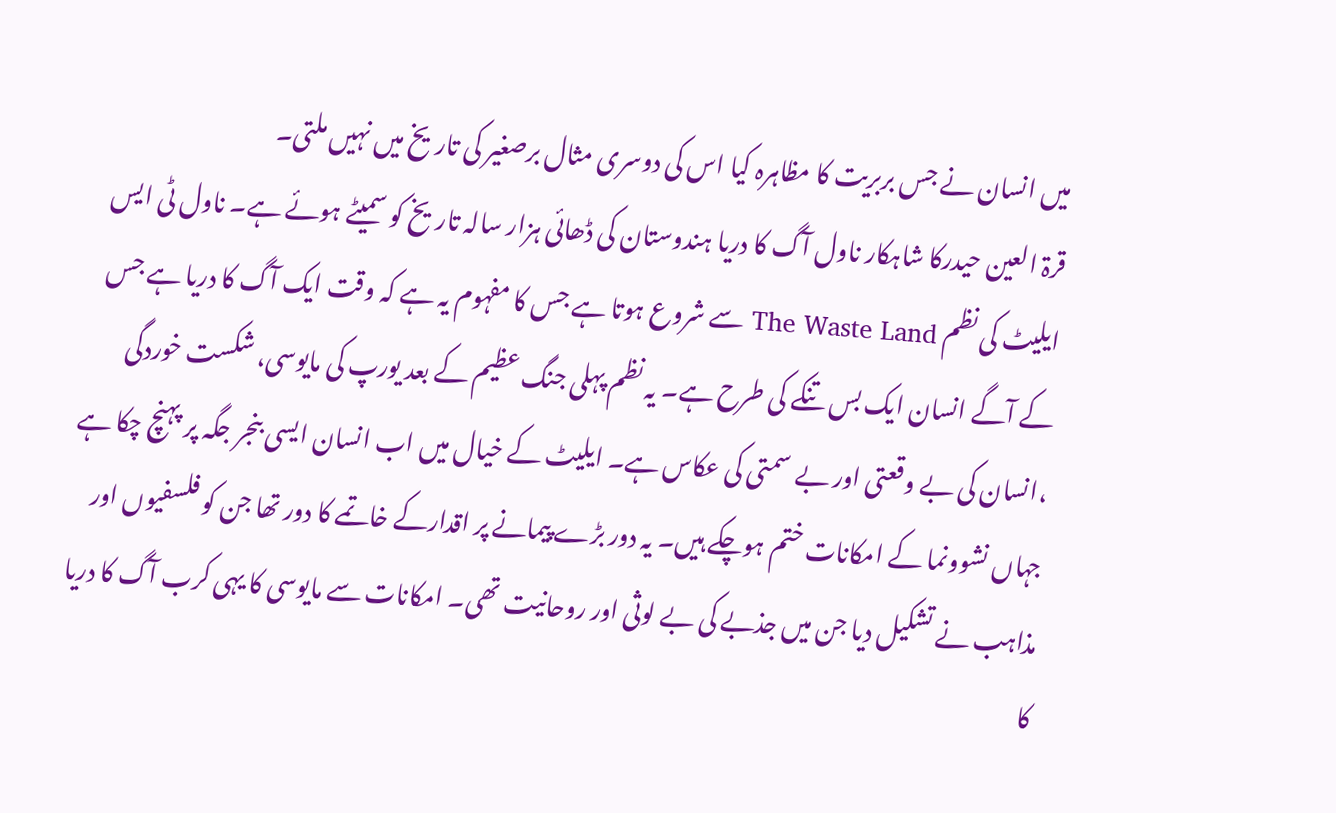میں انسان نے جس بربریت کا مظاہرہ کیا اس کی دوسری مثال برصغیر کی تاریخ میں نہیں ملتی۔
قرۃ العین حیدرکا شاہکار ناول آگ کا دریا ہندوستان کی ڈھائی ہزار سالہ تاریخ کو سمیٹے ہوئے ہے۔ ناول ٹی ایس ایلیٹ کی نظم The Waste Land سے شروع ہوتا ہے جس کا مفہوم یہ ہے کہ وقت ایک آگ کا دریا ہے جس کے آگے انسان ایک بس تنکے کی طرح ہے۔ یہ نظم پہلی جنگ عظیم کے بعد یورپ کی مایوسی، شکست خوردگی ،انسان کی بے وقعتی اور بے سمتی کی عکاس ہے۔ ایلیٹ کے خیال میں اب انسان ایسی بنجر جگہ پر پہنچ چکا ہے جہاں نشوونما کے امکانات ختم ہوچکے ہیں۔ یہ دور بڑے پیمانے پر اقدارکے خاتمے کا دور تھا جن کو فلسفیوں اور مذاہب نے تشکیل دیا جن میں جذبے کی بے لوثی اور روحانیت تھی۔ امکانات سے مایوسی کا یہی کرب آگ کا دریا کا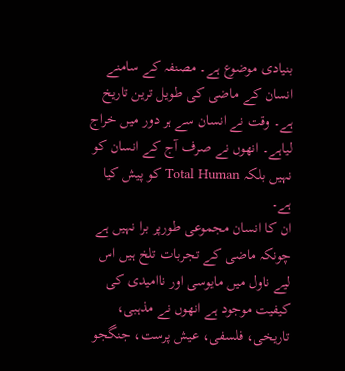بنیادی موضوع ہے۔ مصنفہ کے سامنے انسان کے ماضی کی طویل ترین تاریخ ہے۔ وقت نے انسان سے ہر دور میں خراج لیاہے۔ انھوں نے صرف آج کے انسان کو نہیں بلکہ Total Human کو پیش کیا ہے۔
ان کا انسان مجموعی طورپر برا نہیں ہے چونکہ ماضی کے تجربات تلخ ہیں اس لیے ناول میں مایوسی اور ناامیدی کی کیفیت موجود ہے انھوں نے مذہبی، تاریخی، فلسفی، عیش پرست، جنگجو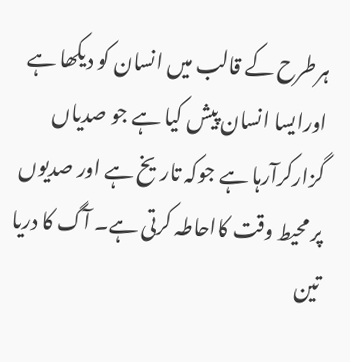ہرطرح کے قالب میں انسان کو دیکھا ہے اورایسا انسان پیش کیا ہے جو صدیاں گزارکرآرہا ہے جوکہ تاریخ ہے اور صدیوں پر محیط وقت کااحاطہ کرتی ہے۔ آگ کا دریا تین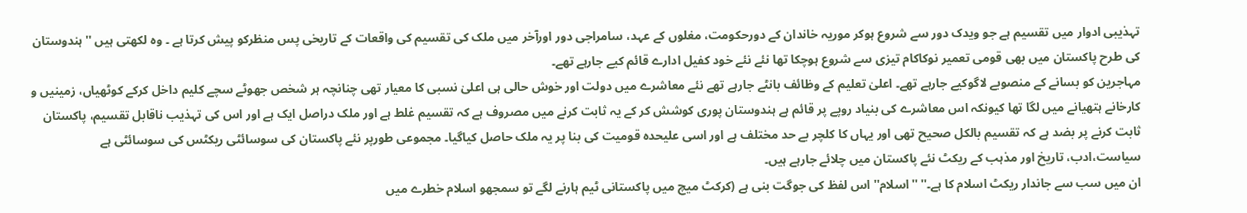تہذیبی ادوار میں تقسیم ہے جو ویدک دور سے شروع ہوکر موریہ خاندان کے دورحکومت، مغلوں کے عہد، سامراجی دور اورآخر میں ملک کی تقسیم کی واقعات کے تاریخی پس منظرکو پیش کرتا ہے ۔ وہ لکھتی ہیں ''ہندوستان کی طرح پاکستان میں بھی قومی تعمیر نوکاکام تیزی سے شروع ہوچکا تھا نئے نئے خود کفیل ادارے قائم کیے جارہے تھے۔
مہاجرین کو بسانے کے منصوبے لاگوکیے جارہے تھے۔ اعلیٰ تعلیم کے وظائف بانٹے جارہے تھے نئے معاشرے میں دولت اور خوش حالی ہی اعلیٰ نسبی کا معیار تھی چنانچہ ہر شخص جھوٹے سچے کلیم داخل کرکے کوٹھیاں، زمینیں و کارخانے ہتھیانے میں لگا تھا کیونکہ اس معاشرے کی بنیاد روپے پر قائم ہے ہندوستان پوری کوشش کر کے یہ ثابت کرنے میں مصروف ہے کہ تقسیم غلط ہے اور ملک دراصل ایک ہے اور اس کی تہذیب ناقابل تقسیم، پاکستان ثابت کرنے پر بضد ہے کہ تقسیم بالکل صحیح تھی اور یہاں کا کلچر بے حد مختلف ہے اور اسی علیحدہ قومیت کی بنا پر یہ ملک حاصل کیاگیا۔ مجموعی طورپر نئے پاکستان کی سوسائٹی ریکٹس کی سوسائٹی ہے سیاست،ادب، تاریخ اور مذہب کے ریکٹ نئے پاکستان میں چلائے جارہے ہیں۔
ان میں سب سے جاندار ریکٹ اسلام کا ہے۔'' ''اسلام'' اس لفظ کی جوگت بنی ہے (کرکٹ میچ میں پاکستانی ٹیم ہارنے لگے تو سمجھو اسلام خطرے میں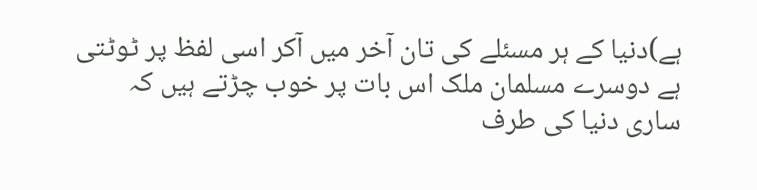ہے)دنیا کے ہر مسئلے کی تان آخر میں آکر اسی لفظ پر ٹوٹتی ہے دوسرے مسلمان ملک اس بات پر خوب چڑتے ہیں کہ ساری دنیا کی طرف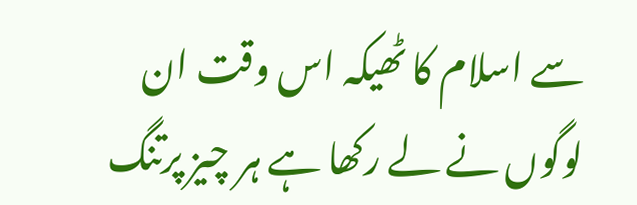سے اسلام کا ٹھیکہ اس وقت ان لوگوں نے لے رکھا ہے ہر چیز پرتنگ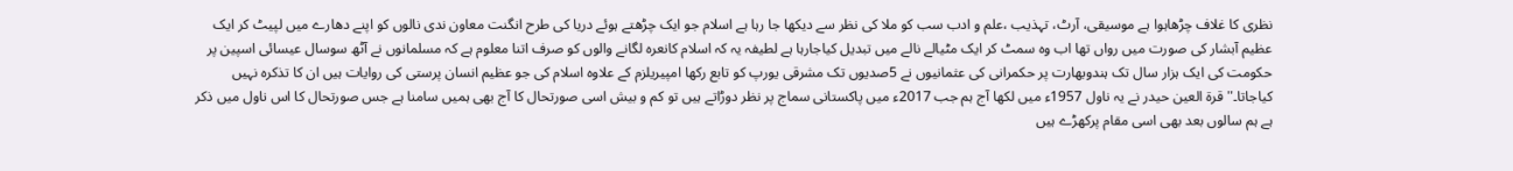نظری کا غلاف چڑھاہوا ہے موسیقی، آرٹ، تہذیب ،علم و ادب سب کو ملا کی نظر سے دیکھا جا رہا ہے اسلام جو ایک چڑھتے ہوئے دریا کی طرح انگنت معاون ندی نالوں کو اپنے دھارے میں لپیٹ کر ایک عظیم آبشار کی صورت میں رواں تھا اب وہ سمٹ کر ایک مٹیالے نالے میں تبدیل کیاجارہا ہے لطیفہ یہ کہ اسلام کانعرہ لگانے والوں کو صرف اتنا معلوم ہے کہ مسلمانوں نے آٹھ سوسال عیسائی اسپین پر حکومت کی ایک ہزار سال تک ہندوبھارت پر حکمرانی کی عثمانیوں نے 5صدیوں تک مشرقی یورپ کو تابع رکھا امپیریلزم کے علاوہ اسلام کی جو عظیم انسان پرستی کی روایات ہیں ان کا تذکرہ نہیں کیاجاتا۔'' قرۃ العین حیدر نے یہ ناول 1957ء میں لکھا آج ہم جب 2017ء میں پاکستانی سماج پر نظر دوڑاتے ہیں تو کم و بیش اسی صورتحال کا آج بھی ہمیں سامنا ہے جس صورتحال کا اس ناول میں ذکر ہے ہم سالوں بعد بھی اسی مقام پرکھڑے ہیں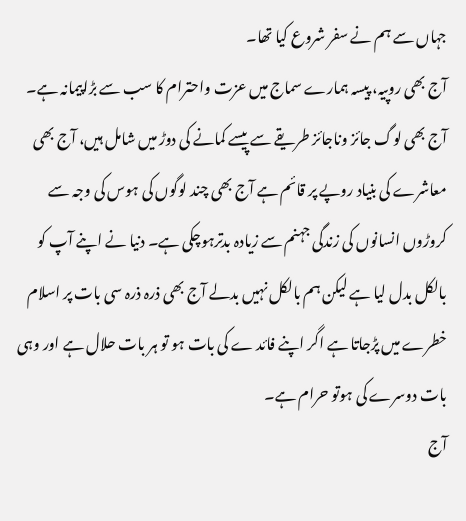جہاں سے ہم نے سفر شروع کیا تھا۔
آج بھی روپیہ، پیسہ ہمارے سماج میں عزت واحترام کا سب سے بڑاپیمانہ ہے۔ آج بھی لوگ جائز وناجائز طریقے سے پیسے کمانے کی دوڑ میں شامل ہیں، آج بھی معاشرے کی بنیاد روپے پر قائم ہے آج بھی چند لوگوں کی ہوس کی وجہ سے کروڑوں انسانوں کی زندگی جہنم سے زیادہ بدترہوچکی ہے۔ دنیا نے اپنے آپ کو بالکل بدل لیا ہے لیکن ہم بالکل نہیں بدلے آج بھی ذرہ ذرہ سی بات پر اسلام خطرے میں پڑجاتا ہے اگر اپنے فائد ے کی بات ہو تو ہر بات حلال ہے اور وہی بات دوسرے کی ہوتو حرام ہے۔
آج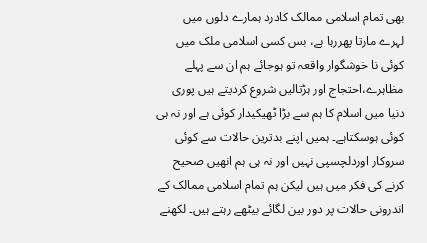بھی تمام اسلامی ممالک کادرد ہمارے دلوں میں لہرے مارتا پھررہا ہے، بس کسی اسلامی ملک میں کوئی نا خوشگوار واقعہ تو ہوجائے ہم ان سے پہلے مظاہرے،احتجاج اور ہڑتالیں شروع کردیتے ہیں پوری دنیا میں اسلام کا ہم سے بڑا ٹھیکیدار کوئی ہے اور نہ ہی کوئی ہوسکتاہے۔ ہمیں اپنے بدترین حالات سے کوئی سروکار اوردلچسپی نہیں اور نہ ہی ہم انھیں صحیح کرنے کی فکر میں ہیں لیکن ہم تمام اسلامی ممالک کے اندرونی حالات پر دور بین لگائے بیٹھے رہتے ہیں۔ لکھنے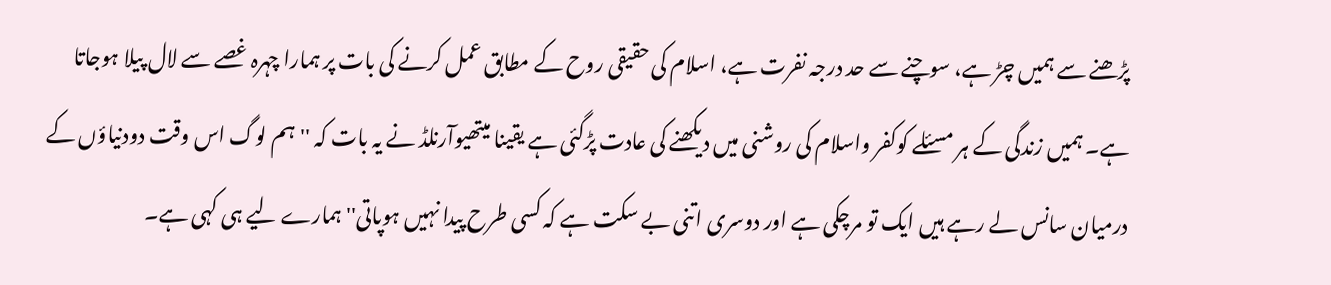پڑھنے سے ہمیں چڑ ہے، سوچنے سے حد درجہ نفرت ہے، اسلام کی حقیقی روح کے مطابق عمل کرنے کی بات پر ہمارا چہرہ غصے سے لال پیلا ہوجاتا ہے۔ ہمیں زندگی کے ہر مسئلے کوکفر واسلام کی روشنی میں دیکھنے کی عادت پڑگئی ہے یقینا میتھیوآرنلڈ نے یہ بات کہ ''ہم لوگ اس وقت دودنیاؤں کے درمیان سانس لے رہے ہیں ایک تو مرچکی ہے اور دوسری اتنی بے سکت ہے کہ کسی طرح پیدا نہیں ہوپاتی'' ہمارے لیے ہی کہی ہے۔